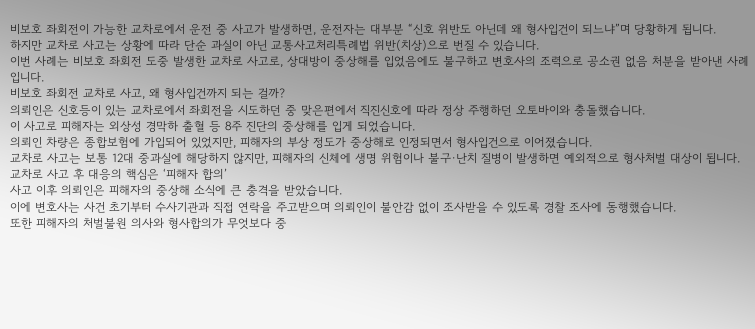비보호 좌회전이 가능한 교차로에서 운전 중 사고가 발생하면, 운전자는 대부분 “신호 위반도 아닌데 왜 형사입건이 되느냐”며 당황하게 됩니다.
하지만 교차로 사고는 상황에 따라 단순 과실이 아닌 교통사고처리특례법 위반(치상)으로 번질 수 있습니다.
이번 사례는 비보호 좌회전 도중 발생한 교차로 사고로, 상대방이 중상해를 입었음에도 불구하고 변호사의 조력으로 공소권 없음 처분을 받아낸 사례입니다.
비보호 좌회전 교차로 사고, 왜 형사입건까지 되는 걸까?
의뢰인은 신호등이 있는 교차로에서 좌회전을 시도하던 중 맞은편에서 직진신호에 따라 정상 주행하던 오토바이와 충돌했습니다.
이 사고로 피해자는 외상성 경막하 출혈 등 8주 진단의 중상해를 입게 되었습니다.
의뢰인 차량은 종합보험에 가입되어 있었지만, 피해자의 부상 정도가 중상해로 인정되면서 형사입건으로 이어졌습니다.
교차로 사고는 보통 12대 중과실에 해당하지 않지만, 피해자의 신체에 생명 위험이나 불구·난치 질병이 발생하면 예외적으로 형사처벌 대상이 됩니다.
교차로 사고 후 대응의 핵심은 ‘피해자 합의’
사고 이후 의뢰인은 피해자의 중상해 소식에 큰 충격을 받았습니다.
이에 변호사는 사건 초기부터 수사기관과 직접 연락을 주고받으며 의뢰인이 불안감 없이 조사받을 수 있도록 경찰 조사에 동행했습니다.
또한 피해자의 처벌불원 의사와 형사합의가 무엇보다 중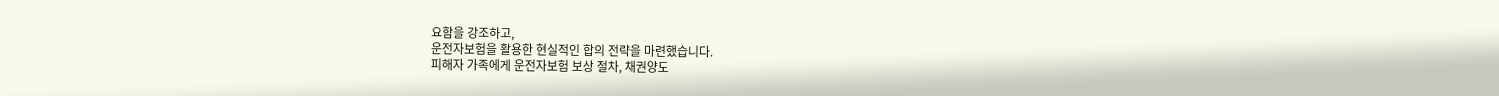요함을 강조하고,
운전자보험을 활용한 현실적인 합의 전략을 마련했습니다.
피해자 가족에게 운전자보험 보상 절차, 채권양도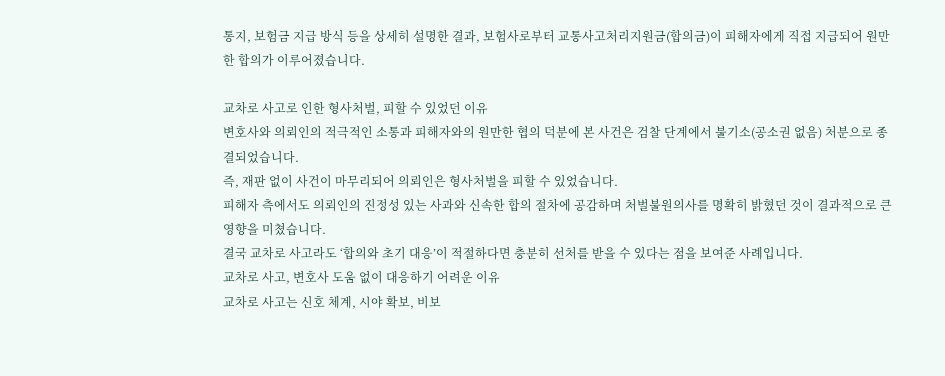통지, 보험금 지급 방식 등을 상세히 설명한 결과, 보험사로부터 교통사고처리지원금(합의금)이 피해자에게 직접 지급되어 원만한 합의가 이루어졌습니다.

교차로 사고로 인한 형사처벌, 피할 수 있었던 이유
변호사와 의뢰인의 적극적인 소통과 피해자와의 원만한 협의 덕분에 본 사건은 검찰 단계에서 불기소(공소권 없음) 처분으로 종결되었습니다.
즉, 재판 없이 사건이 마무리되어 의뢰인은 형사처벌을 피할 수 있었습니다.
피해자 측에서도 의뢰인의 진정성 있는 사과와 신속한 합의 절차에 공감하며 처벌불원의사를 명확히 밝혔던 것이 결과적으로 큰 영향을 미쳤습니다.
결국 교차로 사고라도 ‘합의와 초기 대응’이 적절하다면 충분히 선처를 받을 수 있다는 점을 보여준 사례입니다.
교차로 사고, 변호사 도움 없이 대응하기 어려운 이유
교차로 사고는 신호 체계, 시야 확보, 비보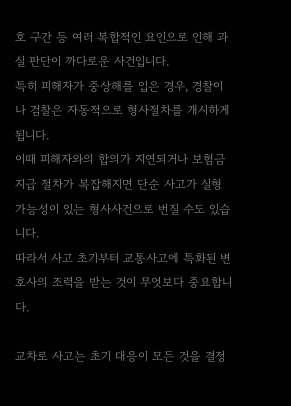호 구간 등 여러 복합적인 요인으로 인해 과실 판단이 까다로운 사건입니다.
특히 피해자가 중상해를 입은 경우, 경찰이나 검찰은 자동적으로 형사절차를 개시하게 됩니다.
이때 피해자와의 합의가 지연되거나 보험금 지급 절차가 복잡해지면 단순 사고가 실형 가능성이 있는 형사사건으로 번질 수도 있습니다.
따라서 사고 초기부터 교통사고에 특화된 변호사의 조력을 받는 것이 무엇보다 중요합니다.

교차로 사고는 초기 대응이 모든 것을 결정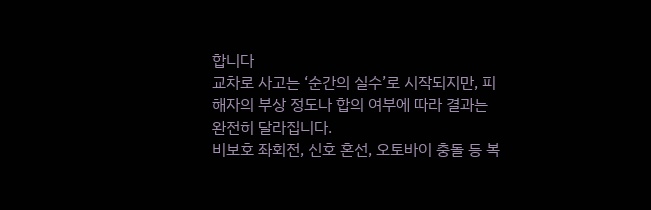합니다
교차로 사고는 ‘순간의 실수’로 시작되지만, 피해자의 부상 정도나 합의 여부에 따라 결과는 완전히 달라집니다.
비보호 좌회전, 신호 혼선, 오토바이 충돌 등 복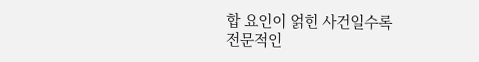합 요인이 얽힌 사건일수록
전문적인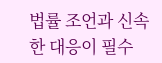법률 조언과 신속한 대응이 필수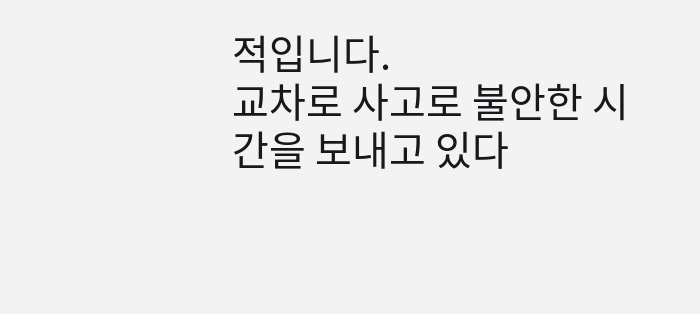적입니다.
교차로 사고로 불안한 시간을 보내고 있다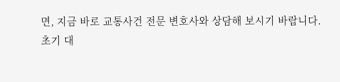면, 지금 바로 교통사건 전문 변호사와 상담해 보시기 바랍니다.
초기 대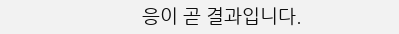응이 곧 결과입니다.